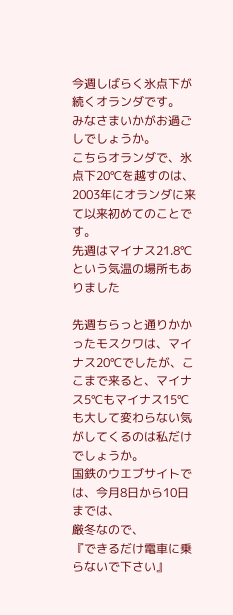今週しばらく氷点下が続くオランダです。
みなさまいかがお過ごしでしょうか。
こちらオランダで、氷点下20℃を越すのは、
2003年にオランダに来て以来初めてのことです。
先週はマイナス21.8℃という気温の場所もありました

先週ちらっと通りかかったモスクワは、マイナス20℃でしたが、ここまで来ると、マイナス5℃もマイナス15℃も大して変わらない気がしてくるのは私だけでしょうか。
国鉄のウエブサイトでは、今月8日から10日までは、
厳冬なので、
『できるだけ電車に乗らないで下さい』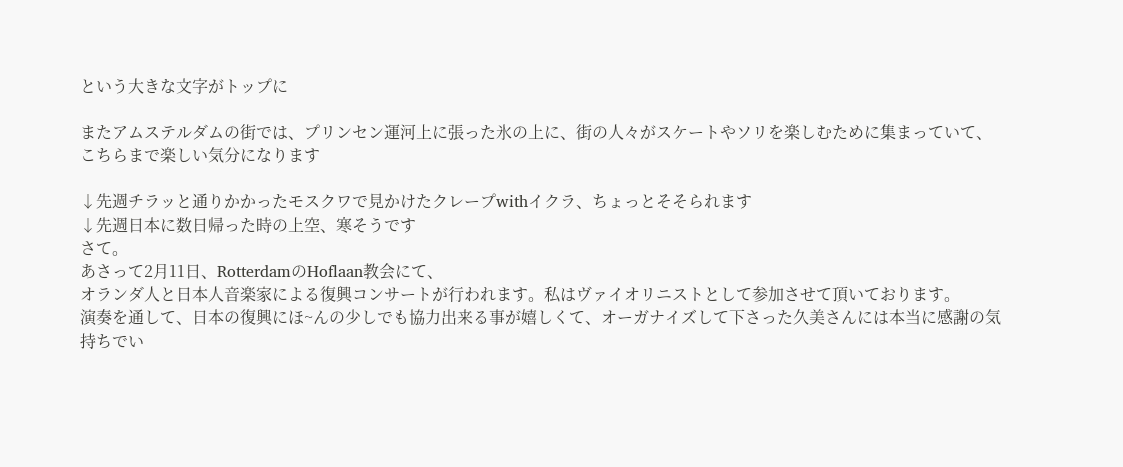という大きな文字がトップに

またアムステルダムの街では、プリンセン運河上に張った氷の上に、街の人々がスケートやソリを楽しむために集まっていて、こちらまで楽しい気分になります

↓先週チラッと通りかかったモスクワで見かけたクレープwithイクラ、ちょっとそそられます
↓先週日本に数日帰った時の上空、寒そうです
さて。
あさって2月11日、RotterdamのHoflaan教会にて、
オランダ人と日本人音楽家による復興コンサートが行われます。私はヴァイオリニストとして参加させて頂いております。
演奏を通して、日本の復興にほ~んの少しでも協力出来る事が嬉しくて、オーガナイズして下さった久美さんには本当に感謝の気持ちでい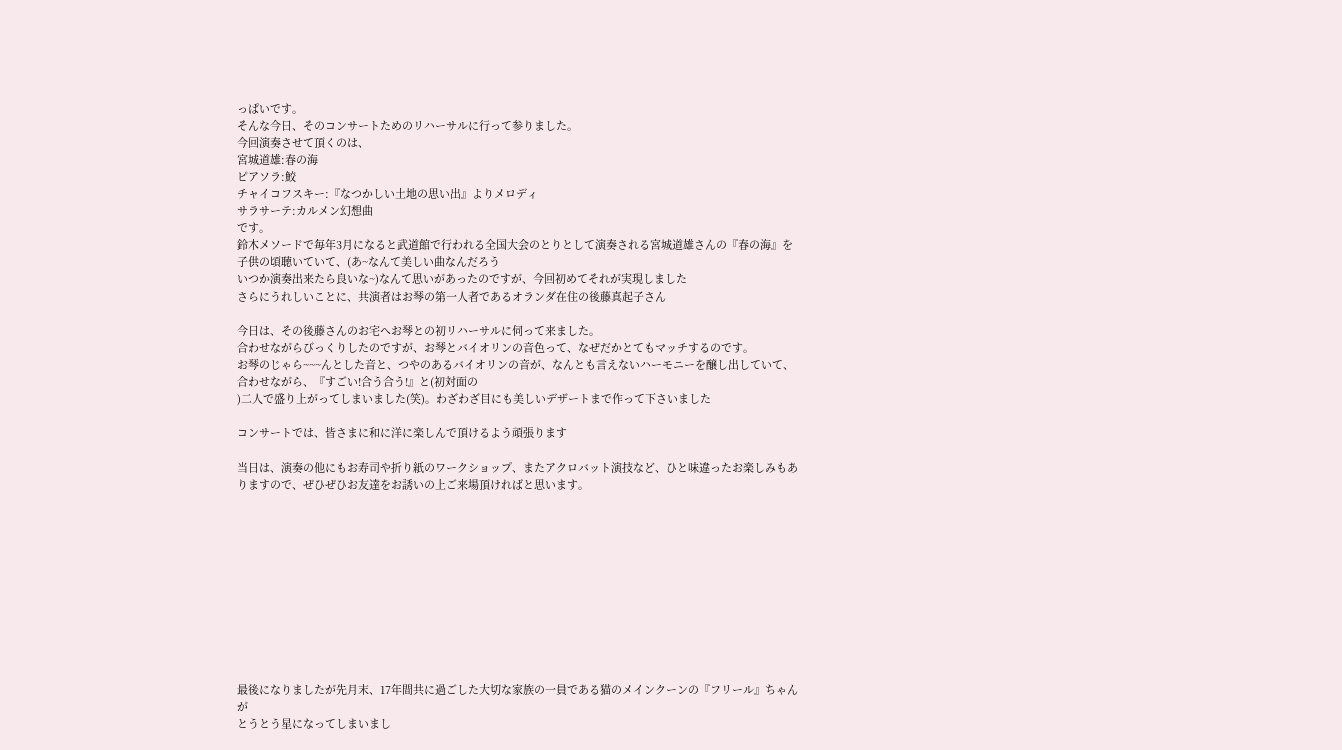っぱいです。
そんな今日、そのコンサートためのリハーサルに行って参りました。
今回演奏させて頂くのは、
宮城道雄:春の海
ピアソラ:鮫
チャイコフスキー:『なつかしい土地の思い出』よりメロディ
サラサーテ:カルメン幻想曲
です。
鈴木メソードで毎年3月になると武道館で行われる全国大会のとりとして演奏される宮城道雄さんの『春の海』を子供の頃聴いていて、(あ~なんて美しい曲なんだろう
いつか演奏出来たら良いな~)なんて思いがあったのですが、今回初めてそれが実現しました
さらにうれしいことに、共演者はお琴の第一人者であるオランダ在住の後藤真起子さん

今日は、その後藤さんのお宅へお琴との初リハーサルに伺って来ました。
合わせながらびっくりしたのですが、お琴とバイオリンの音色って、なぜだかとてもマッチするのです。
お琴のじゃら~~~んとした音と、つやのあるバイオリンの音が、なんとも言えないハーモニーを醸し出していて、合わせながら、『すごい!合う合う!』と(初対面の
)二人で盛り上がってしまいました(笑)。わざわざ目にも美しいデザートまで作って下さいました

コンサートでは、皆さまに和に洋に楽しんで頂けるよう頑張ります

当日は、演奏の他にもお寿司や折り紙のワークショップ、またアクロバット演技など、ひと味違ったお楽しみもありますので、ぜひぜひお友達をお誘いの上ご来場頂ければと思います。











最後になりましたが先月末、17年間共に過ごした大切な家族の一員である猫のメインクーンの『フリール』ちゃんが
とうとう星になってしまいまし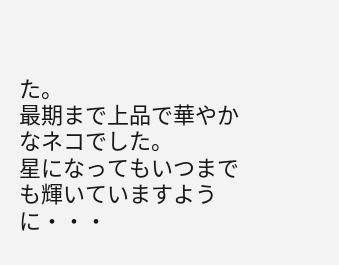た。
最期まで上品で華やかなネコでした。
星になってもいつまでも輝いていますように・・・